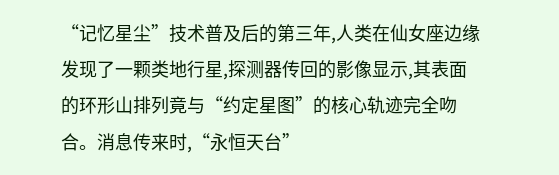“记忆星尘”技术普及后的第三年,人类在仙女座边缘发现了一颗类地行星,探测器传回的影像显示,其表面的环形山排列竟与“约定星图”的核心轨迹完全吻合。消息传来时,“永恒天台”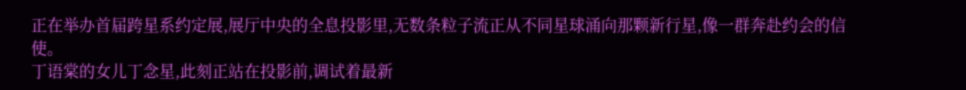正在举办首届跨星系约定展,展厅中央的全息投影里,无数条粒子流正从不同星球涌向那颗新行星,像一群奔赴约会的信使。
丁语棠的女儿丁念星,此刻正站在投影前,调试着最新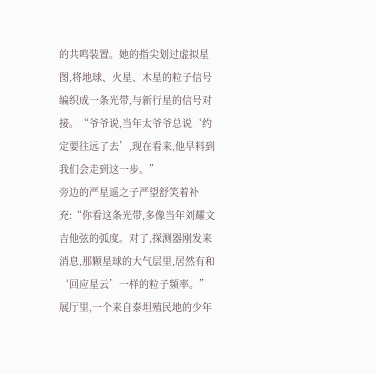的共鸣装置。她的指尖划过虚拟星图,将地球、火星、木星的粒子信号编织成一条光带,与新行星的信号对接。“爷爷说,当年太爷爷总说‘约定要往远了去’,现在看来,他早料到我们会走到这一步。”
旁边的严星遥之子严望舒笑着补充:“你看这条光带,多像当年刘耀文吉他弦的弧度。对了,探测器刚发来消息,那颗星球的大气层里,居然有和‘回应星云’一样的粒子频率。”
展厅里,一个来自泰坦殖民地的少年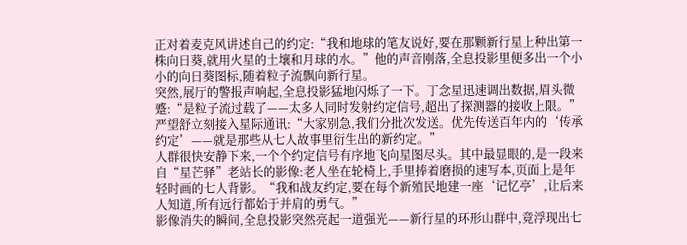正对着麦克风讲述自己的约定:“我和地球的笔友说好,要在那颗新行星上种出第一株向日葵,就用火星的土壤和月球的水。”他的声音刚落,全息投影里便多出一个小小的向日葵图标,随着粒子流飘向新行星。
突然,展厅的警报声响起,全息投影猛地闪烁了一下。丁念星迅速调出数据,眉头微蹙:“是粒子流过载了——太多人同时发射约定信号,超出了探测器的接收上限。”
严望舒立刻接入星际通讯:“大家别急,我们分批次发送。优先传送百年内的‘传承约定’——就是那些从七人故事里衍生出的新约定。”
人群很快安静下来,一个个约定信号有序地飞向星图尽头。其中最显眼的,是一段来自“星芒驿”老站长的影像:老人坐在轮椅上,手里捧着磨损的速写本,页面上是年轻时画的七人背影。“我和战友约定,要在每个新殖民地建一座‘记忆亭’,让后来人知道,所有远行都始于并肩的勇气。”
影像消失的瞬间,全息投影突然亮起一道强光——新行星的环形山群中,竟浮现出七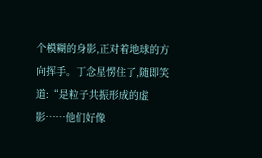个模糊的身影,正对着地球的方向挥手。丁念星愣住了,随即笑道:“是粒子共振形成的虚影……他们好像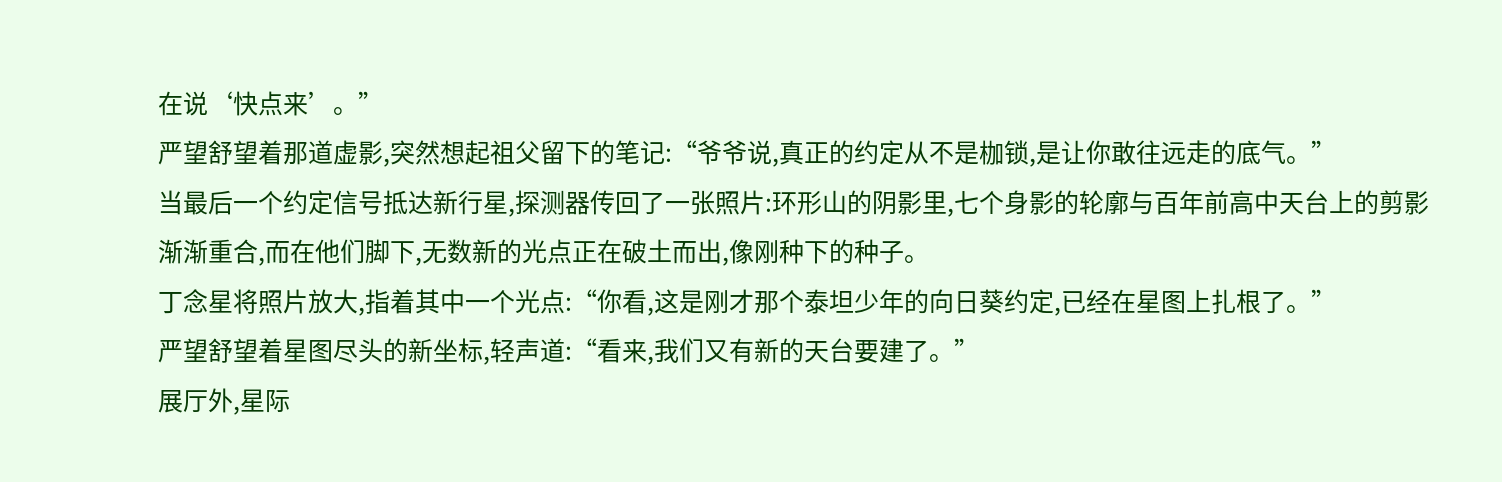在说‘快点来’。”
严望舒望着那道虚影,突然想起祖父留下的笔记:“爷爷说,真正的约定从不是枷锁,是让你敢往远走的底气。”
当最后一个约定信号抵达新行星,探测器传回了一张照片:环形山的阴影里,七个身影的轮廓与百年前高中天台上的剪影渐渐重合,而在他们脚下,无数新的光点正在破土而出,像刚种下的种子。
丁念星将照片放大,指着其中一个光点:“你看,这是刚才那个泰坦少年的向日葵约定,已经在星图上扎根了。”
严望舒望着星图尽头的新坐标,轻声道:“看来,我们又有新的天台要建了。”
展厅外,星际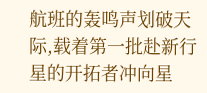航班的轰鸣声划破天际,载着第一批赴新行星的开拓者冲向星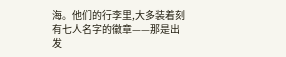海。他们的行李里,大多装着刻有七人名字的徽章——那是出发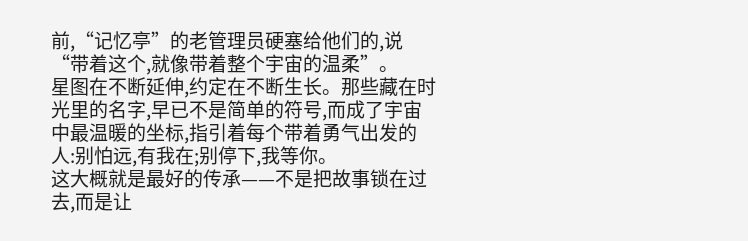前,“记忆亭”的老管理员硬塞给他们的,说“带着这个,就像带着整个宇宙的温柔”。
星图在不断延伸,约定在不断生长。那些藏在时光里的名字,早已不是简单的符号,而成了宇宙中最温暖的坐标,指引着每个带着勇气出发的人:别怕远,有我在;别停下,我等你。
这大概就是最好的传承——不是把故事锁在过去,而是让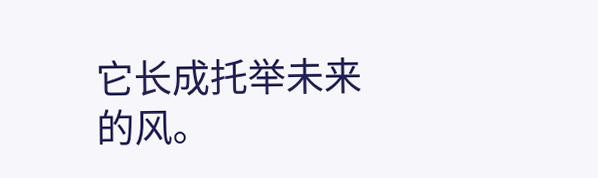它长成托举未来的风。